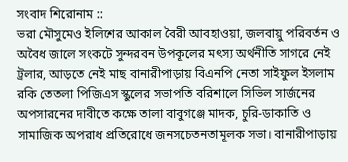সংবাদ শিরোনাম ::
ভরা মৌসুমেও ইলিশের আকাল বৈরী আবহাওয়া, জলবায়ু পরিবর্তন ও অবৈধ জালে সংকটে সুন্দরবন উপকূলের মৎস্য অর্থনীতি সাগরে নেই ট্রলার, আড়তে নেই মাছ বানারীপাড়ায় বিএনপি নেতা সাইফুল ইসলাম রকি তেতলা পিজিএস স্কুলের সভাপতি বরিশালে সিভিল সার্জনের অপসারনের দাবীতে কক্ষে তালা বাবুগঞ্জে মাদক, চুরি-ডাকাতি ও সামাজিক অপরাধ প্রতিরোধে জনসচেতনতামূলক সভা। বানারীপাড়ায়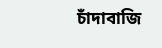চাঁদাবাজি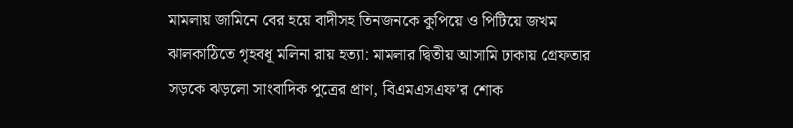মামলায় জামিনে বের হয়ে বাদীসহ তিনজনকে কুপিয়ে ও পিটিয়ে জখম ঝালকাঠিতে গৃহবধূ মলিনা রায় হত্যা: মামলার দ্বিতীয় আসামি ঢাকায় গ্রেফতার সড়কে ঝড়লো সাংবাদিক পুত্রের প্রাণ, বিএমএসএফ’র শোক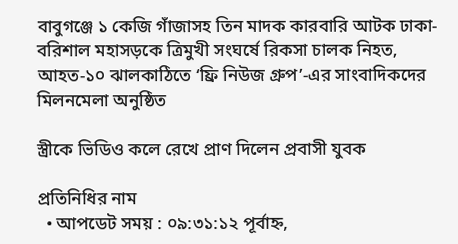বাবুগঞ্জে ১ কেজি গাঁজাসহ তিন মাদক কারবারি আটক ঢাকা-বরিশাল মহাসড়কে ত্রিমুখী সংঘর্ষে রিকসা চালক নিহত, আহত-১০ ঝালকাঠিতে ‘ফ্রি নিউজ গ্রুপ’-এর সাংবাদিকদের মিলনমেলা অনুষ্ঠিত

স্ত্রীকে ভিডিও কলে রেখে প্রাণ দিলেন প্রবাসী যুবক

প্রতিনিধির নাম
  • আপডেট সময় : ০৯:৩১:১২ পূর্বাহ্ন,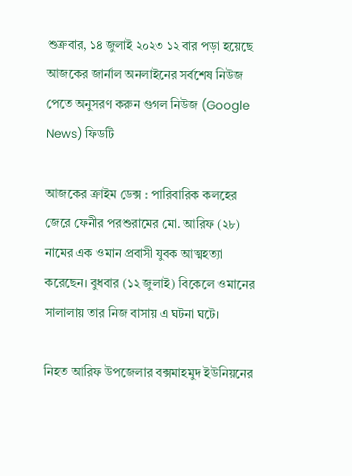শুক্রবার, ১৪ জুলাই ২০২৩ ১২ বার পড়া হয়েছে
আজকের জার্নাল অনলাইনের সর্বশেষ নিউজ পেতে অনুসরণ করুন গুগল নিউজ (Google News) ফিডটি

আজকের ক্রাইম ডেক্স : পারিবারিক কলহের জেরে ফেনীর পরশুরামের মো. আরিফ (২৮) নামের এক ওমান প্রবাসী যুবক আত্মহত্যা করেছেন। বুধবার (১২ জুলাই) বিকেলে ওমানের সালালায় তার নিজ বাসায় এ ঘটনা ঘটে।

নিহত আরিফ উপজেলার বক্সমাহমুদ ইউনিয়নের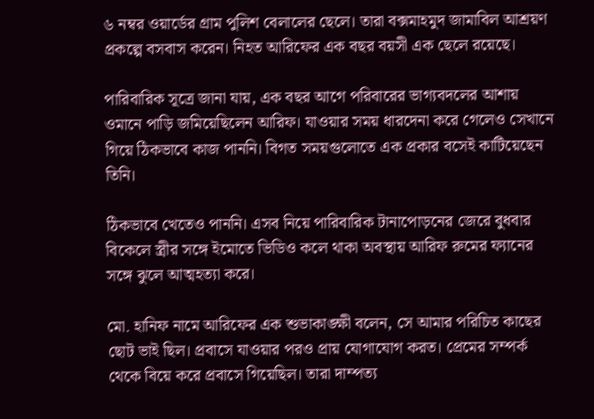৬ নম্বর ওয়ার্ডের গ্রাম পুলিশ বেলালের ছেলে। তারা বক্সমাহমুদ জামাবিল আশ্রয়ণ প্রকল্পে বসবাস করেন। নিহত আরিফের এক বছর বয়সী এক ছেলে রয়েছে।

পারিবারিক সূত্রে জানা যায়, এক বছর আগে পরিবারের ভাগ্যবদলের আশায় ওমানে পাড়ি জমিয়েছিলেন আরিফ। যাওয়ার সময় ধারদেনা করে গেলেও সেখানে গিয়ে ঠিকভাবে কাজ পাননি। বিগত সময়গুলোতে এক প্রকার বসেই কাটিয়েছেন তিনি।

ঠিকভাবে খেতেও পাননি। এসব নিয়ে পারিবারিক টানাপোড়নের জেরে বুধবার বিকেলে স্ত্রীর সঙ্গে ইমোতে ভিডিও কলে থাকা অবস্থায় আরিফ রুমের ফ্যানের সঙ্গে ঝুলে আত্মহত্যা করে।

মো. হানিফ নামে আরিফের এক শুভাকাঙ্ক্ষী বলেন, সে আমার পরিচিত কাছের ছোট ভাই ছিল। প্রবাসে যাওয়ার পরও প্রায় যোগাযোগ করত। প্রেমের সম্পর্ক থেকে বিয়ে করে প্রবাসে গিয়েছিল। তারা দাম্পত্য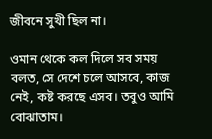জীবনে সুখী ছিল না।

ওমান থেকে কল দিলে সব সময় বলত, সে দেশে চলে আসবে, কাজ নেই, কষ্ট করছে এসব। তবুও আমি বোঝাতাম।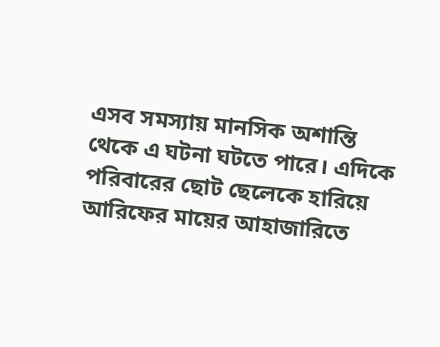এসব সমস্যায় মানসিক অশান্তি থেকে এ ঘটনা ঘটতে পারে। এদিকে পরিবারের ছোট ছেলেকে হারিয়ে আরিফের মায়ের আহাজারিতে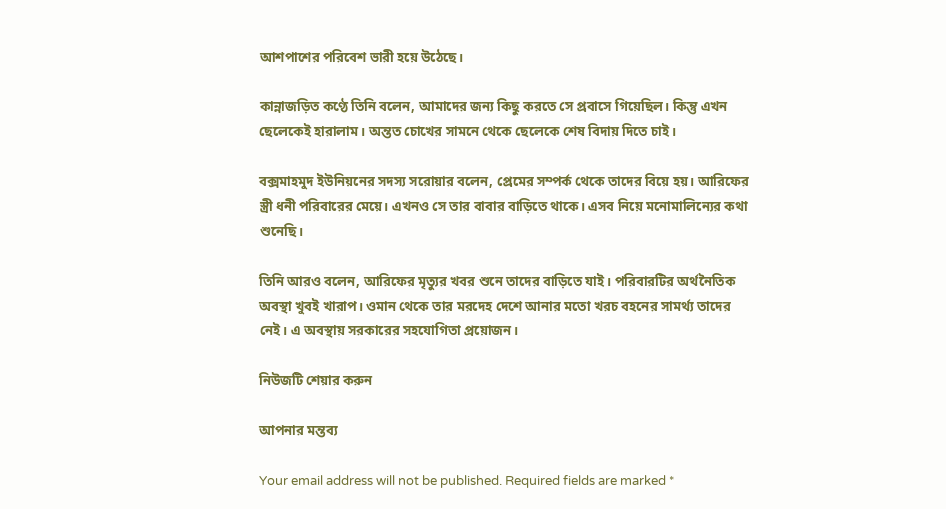আশপাশের পরিবেশ ভারী হয়ে উঠেছে।

কান্নাজড়িত কণ্ঠে তিনি বলেন, আমাদের জন্য কিছু করতে সে প্রবাসে গিয়েছিল। কিন্তু এখন ছেলেকেই হারালাম। অন্তত চোখের সামনে থেকে ছেলেকে শেষ বিদায় দিতে চাই।

বক্সমাহমুদ ইউনিয়নের সদস্য সরোয়ার বলেন, প্রেমের সম্পর্ক থেকে তাদের বিয়ে হয়। আরিফের স্ত্রী ধনী পরিবারের মেয়ে। এখনও সে তার বাবার বাড়িতে থাকে। এসব নিয়ে মনোমালিন্যের কথা শুনেছি।

তিনি আরও বলেন, আরিফের মৃত্যুর খবর শুনে তাদের বাড়িতে যাই। পরিবারটির অর্থনৈতিক অবস্থা খুবই খারাপ। ওমান থেকে তার মরদেহ দেশে আনার মতো খরচ বহনের সামর্থ্য তাদের নেই। এ অবস্থায় সরকারের সহযোগিতা প্রয়োজন।

নিউজটি শেয়ার করুন

আপনার মন্তব্য

Your email address will not be published. Required fields are marked *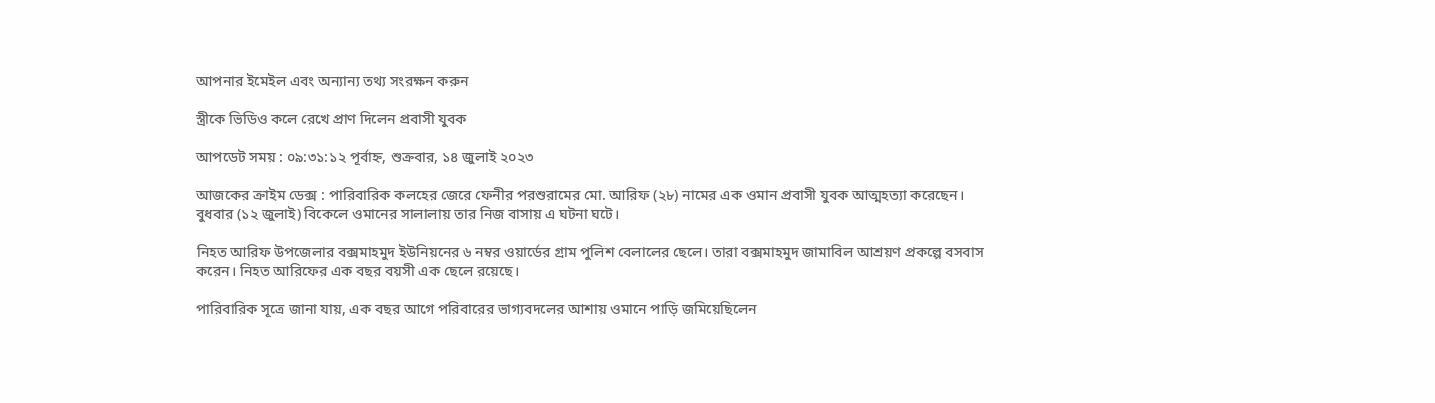আপনার ইমেইল এবং অন্যান্য তথ্য সংরক্ষন করুন

স্ত্রীকে ভিডিও কলে রেখে প্রাণ দিলেন প্রবাসী যুবক

আপডেট সময় : ০৯:৩১:১২ পূর্বাহ্ন, শুক্রবার, ১৪ জুলাই ২০২৩

আজকের ক্রাইম ডেক্স : পারিবারিক কলহের জেরে ফেনীর পরশুরামের মো. আরিফ (২৮) নামের এক ওমান প্রবাসী যুবক আত্মহত্যা করেছেন। বুধবার (১২ জুলাই) বিকেলে ওমানের সালালায় তার নিজ বাসায় এ ঘটনা ঘটে।

নিহত আরিফ উপজেলার বক্সমাহমুদ ইউনিয়নের ৬ নম্বর ওয়ার্ডের গ্রাম পুলিশ বেলালের ছেলে। তারা বক্সমাহমুদ জামাবিল আশ্রয়ণ প্রকল্পে বসবাস করেন। নিহত আরিফের এক বছর বয়সী এক ছেলে রয়েছে।

পারিবারিক সূত্রে জানা যায়, এক বছর আগে পরিবারের ভাগ্যবদলের আশায় ওমানে পাড়ি জমিয়েছিলেন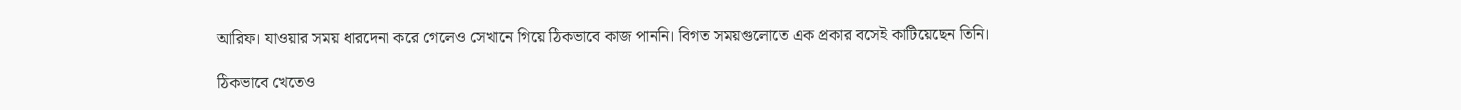আরিফ। যাওয়ার সময় ধারদেনা করে গেলেও সেখানে গিয়ে ঠিকভাবে কাজ পাননি। বিগত সময়গুলোতে এক প্রকার বসেই কাটিয়েছেন তিনি।

ঠিকভাবে খেতেও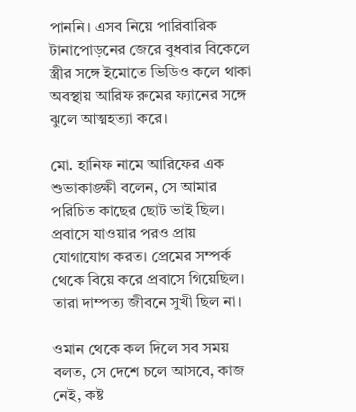পাননি। এসব নিয়ে পারিবারিক টানাপোড়নের জেরে বুধবার বিকেলে স্ত্রীর সঙ্গে ইমোতে ভিডিও কলে থাকা অবস্থায় আরিফ রুমের ফ্যানের সঙ্গে ঝুলে আত্মহত্যা করে।

মো. হানিফ নামে আরিফের এক শুভাকাঙ্ক্ষী বলেন, সে আমার পরিচিত কাছের ছোট ভাই ছিল। প্রবাসে যাওয়ার পরও প্রায় যোগাযোগ করত। প্রেমের সম্পর্ক থেকে বিয়ে করে প্রবাসে গিয়েছিল। তারা দাম্পত্য জীবনে সুখী ছিল না।

ওমান থেকে কল দিলে সব সময় বলত, সে দেশে চলে আসবে, কাজ নেই, কষ্ট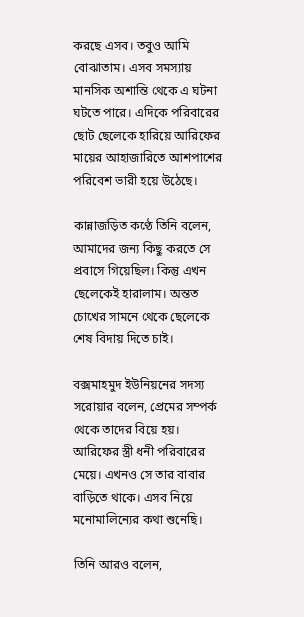করছে এসব। তবুও আমি বোঝাতাম। এসব সমস্যায় মানসিক অশান্তি থেকে এ ঘটনা ঘটতে পারে। এদিকে পরিবারের ছোট ছেলেকে হারিয়ে আরিফের মায়ের আহাজারিতে আশপাশের পরিবেশ ভারী হয়ে উঠেছে।

কান্নাজড়িত কণ্ঠে তিনি বলেন, আমাদের জন্য কিছু করতে সে প্রবাসে গিয়েছিল। কিন্তু এখন ছেলেকেই হারালাম। অন্তত চোখের সামনে থেকে ছেলেকে শেষ বিদায় দিতে চাই।

বক্সমাহমুদ ইউনিয়নের সদস্য সরোয়ার বলেন, প্রেমের সম্পর্ক থেকে তাদের বিয়ে হয়। আরিফের স্ত্রী ধনী পরিবারের মেয়ে। এখনও সে তার বাবার বাড়িতে থাকে। এসব নিয়ে মনোমালিন্যের কথা শুনেছি।

তিনি আরও বলেন,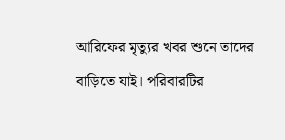আরিফের মৃত্যুর খবর শুনে তাদের বাড়িতে যাই। পরিবারটির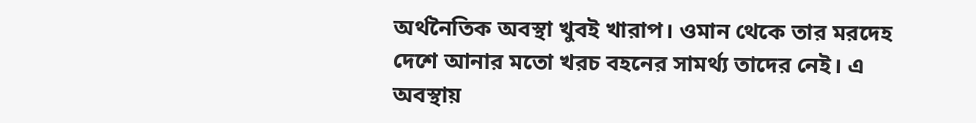অর্থনৈতিক অবস্থা খুবই খারাপ। ওমান থেকে তার মরদেহ দেশে আনার মতো খরচ বহনের সামর্থ্য তাদের নেই। এ অবস্থায়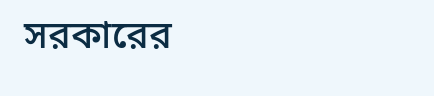সরকারের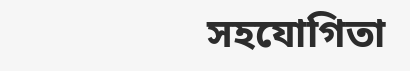সহযোগিতা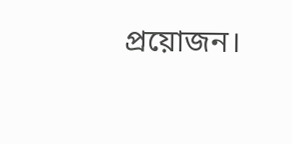প্রয়োজন।